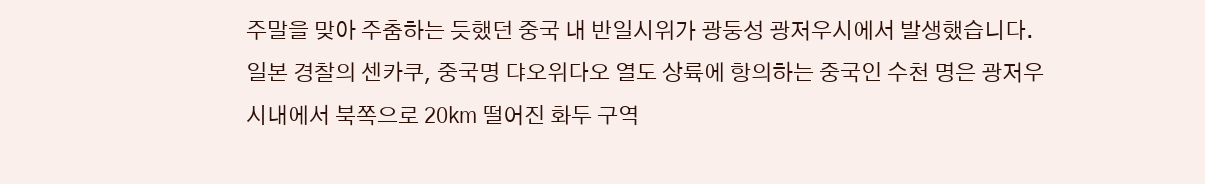주말을 맞아 주춤하는 듯했던 중국 내 반일시위가 광둥성 광저우시에서 발생했습니다.
일본 경찰의 센카쿠, 중국명 댜오위다오 열도 상륙에 항의하는 중국인 수천 명은 광저우 시내에서 북쪽으로 20㎞ 떨어진 화두 구역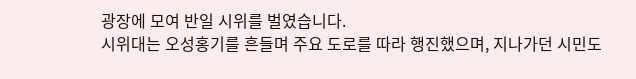광장에 모여 반일 시위를 벌였습니다.
시위대는 오성홍기를 흔들며 주요 도로를 따라 행진했으며, 지나가던 시민도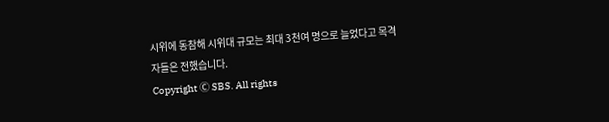시위에 동참해 시위대 규모는 최대 3천여 명으로 늘었다고 목격자들은 전했습니다.
Copyright Ⓒ SBS. All rights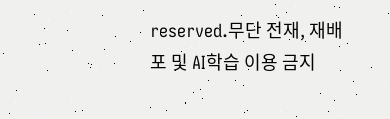reserved.무단 전재, 재배포 및 AI학습 이용 금지